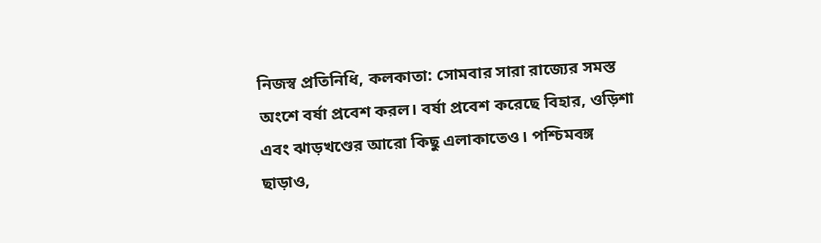নিজস্ব প্রতিনিধি, কলকাতা: সোমবার সারা রাজ্যের সমস্ত অংশে বর্ষা প্রবেশ করল। বর্ষা প্রবেশ করেছে বিহার, ওড়িশা এবং ঝাড়খণ্ডের আরো কিছু এলাকাতেও। পশ্চিমবঙ্গ ছাড়াও,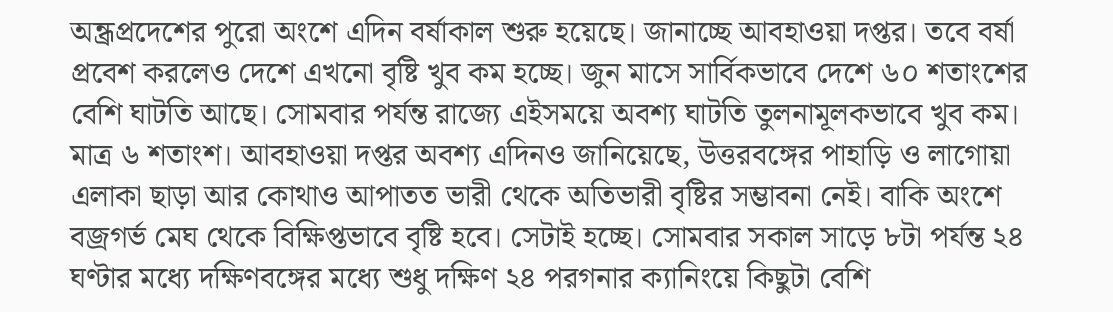অন্ধ্রপ্রদেশের পুরো অংশে এদিন বর্ষাকাল শুরু হয়েছে। জানাচ্ছে আবহাওয়া দপ্তর। তবে বর্ষা প্রবেশ করলেও দেশে এখনো বৃষ্টি খুব কম হচ্ছে। জুন মাসে সার্বিকভাবে দেশে ৬০ শতাংশের বেশি ঘাটতি আছে। সোমবার পর্যন্ত রাজ্যে এইসময়ে অবশ্য ঘাটতি তুলনামূলকভাবে খুব কম। মাত্র ৬ শতাংশ। আবহাওয়া দপ্তর অবশ্য এদিনও জানিয়েছে, উত্তরবঙ্গের পাহাড়ি ও লাগোয়া এলাকা ছাড়া আর কোথাও আপাতত ভারী থেকে অতিভারী বৃষ্টির সম্ভাবনা নেই। বাকি অংশে বজ্রগর্ভ মেঘ থেকে বিক্ষিপ্তভাবে বৃষ্টি হবে। সেটাই হচ্ছে। সোমবার সকাল সাড়ে ৮টা পর্যন্ত ২৪ ঘণ্টার মধ্যে দক্ষিণবঙ্গের মধ্যে শুধু দক্ষিণ ২৪ পরগনার ক্যানিংয়ে কিছুটা বেশি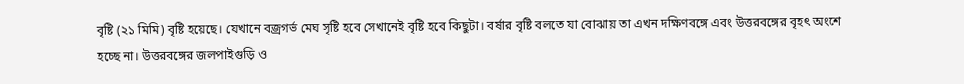বৃষ্টি (২১ মিমি) বৃষ্টি হয়েছে। যেখানে বজ্রগর্ভ মেঘ সৃষ্টি হবে সেখানেই বৃষ্টি হবে কিছুটা। বর্ষার বৃষ্টি বলতে যা বোঝায় তা এখন দক্ষিণবঙ্গে এবং উত্তরবঙ্গের বৃহৎ অংশে হচ্ছে না। উত্তরবঙ্গের জলপাইগুড়ি ও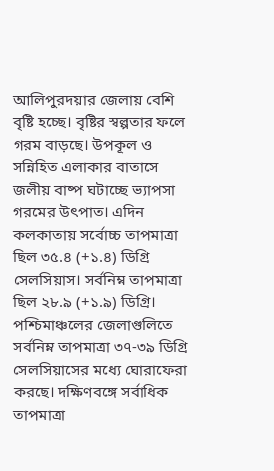আলিপুরদয়ার জেলায় বেশি বৃষ্টি হচ্ছে। বৃষ্টির স্বল্পতার ফলে গরম বাড়ছে। উপকূল ও সন্নিহিত এলাকার বাতাসে জলীয় বাষ্প ঘটাচ্ছে ভ্যাপসা গরমের উৎপাত। এদিন কলকাতায় সর্বোচ্চ তাপমাত্রা ছিল ৩৫.৪ (+১.৪) ডিগ্রি সেলসিয়াস। সর্বনিম্ন তাপমাত্রা ছিল ২৮.৯ (+১.৯) ডিগ্রি। পশ্চিমাঞ্চলের জেলাগুলিতে সর্বনিম্ন তাপমাত্রা ৩৭-৩৯ ডিগ্রি সেলসিয়াসের মধ্যে ঘোরাফেরা করছে। দক্ষিণবঙ্গে সর্বাধিক তাপমাত্রা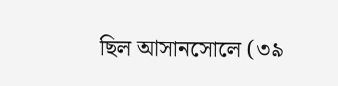ছিল আসানসোলে (৩৯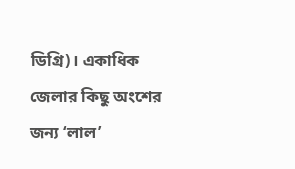ডিগ্রি)। একাধিক জেলার কিছু অংশের জন্য ‘লাল’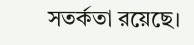সতর্কতা রয়েছে।